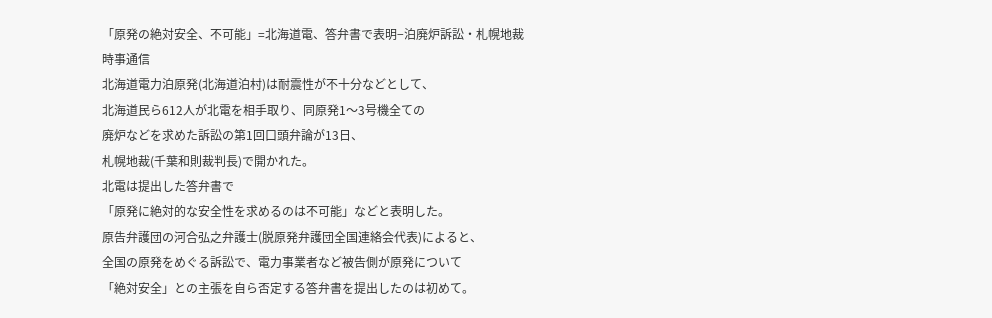「原発の絶対安全、不可能」=北海道電、答弁書で表明−泊廃炉訴訟・札幌地裁
時事通信
北海道電力泊原発(北海道泊村)は耐震性が不十分などとして、
北海道民ら612人が北電を相手取り、同原発1〜3号機全ての
廃炉などを求めた訴訟の第1回口頭弁論が13日、
札幌地裁(千葉和則裁判長)で開かれた。
北電は提出した答弁書で
「原発に絶対的な安全性を求めるのは不可能」などと表明した。
原告弁護団の河合弘之弁護士(脱原発弁護団全国連絡会代表)によると、
全国の原発をめぐる訴訟で、電力事業者など被告側が原発について
「絶対安全」との主張を自ら否定する答弁書を提出したのは初めて。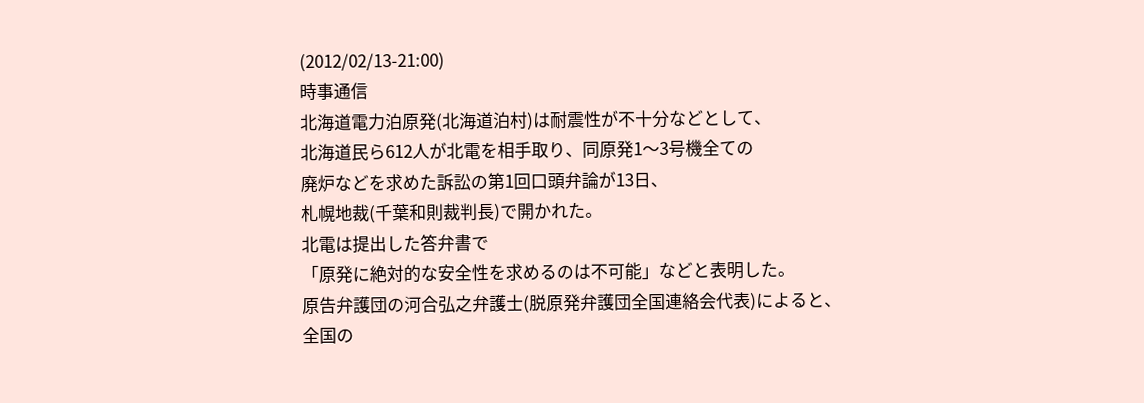(2012/02/13-21:00)
時事通信
北海道電力泊原発(北海道泊村)は耐震性が不十分などとして、
北海道民ら612人が北電を相手取り、同原発1〜3号機全ての
廃炉などを求めた訴訟の第1回口頭弁論が13日、
札幌地裁(千葉和則裁判長)で開かれた。
北電は提出した答弁書で
「原発に絶対的な安全性を求めるのは不可能」などと表明した。
原告弁護団の河合弘之弁護士(脱原発弁護団全国連絡会代表)によると、
全国の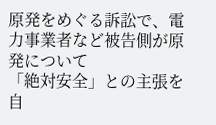原発をめぐる訴訟で、電力事業者など被告側が原発について
「絶対安全」との主張を自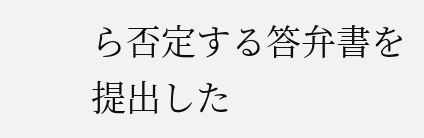ら否定する答弁書を提出した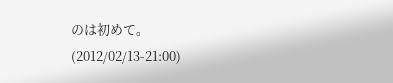のは初めて。
(2012/02/13-21:00)